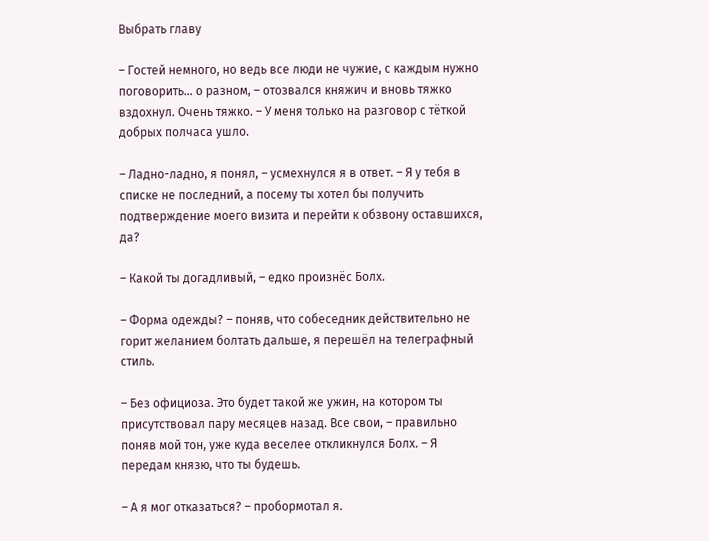Выбрать главу

– Гостей немного, но ведь все люди не чужие, с каждым нужно поговорить… о разном, – отозвался княжич и вновь тяжко вздохнул. Очень тяжко. – У меня только на разговор с тёткой добрых полчаса ушло.

– Ладно-ладно, я понял, – усмехнулся я в ответ. – Я у тебя в списке не последний, а посему ты хотел бы получить подтверждение моего визита и перейти к обзвону оставшихся, да?

– Какой ты догадливый, – едко произнёс Болх.

– Форма одежды? – поняв, что собеседник действительно не горит желанием болтать дальше, я перешёл на телеграфный стиль.

– Без официоза. Это будет такой же ужин, на котором ты присутствовал пару месяцев назад. Все свои, – правильно поняв мой тон, уже куда веселее откликнулся Болх. – Я передам князю, что ты будешь.

– А я мог отказаться? – пробормотал я.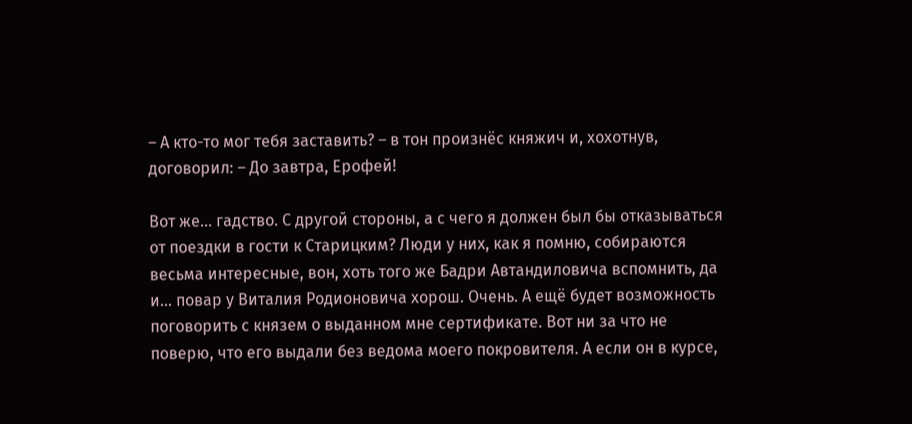– А кто-то мог тебя заставить? – в тон произнёс княжич и, хохотнув, договорил: – До завтра, Ерофей!

Вот же… гадство. С другой стороны, а с чего я должен был бы отказываться от поездки в гости к Старицким? Люди у них, как я помню, собираются весьма интересные, вон, хоть того же Бадри Автандиловича вспомнить, да и… повар у Виталия Родионовича хорош. Очень. А ещё будет возможность поговорить с князем о выданном мне сертификате. Вот ни за что не поверю, что его выдали без ведома моего покровителя. А если он в курсе,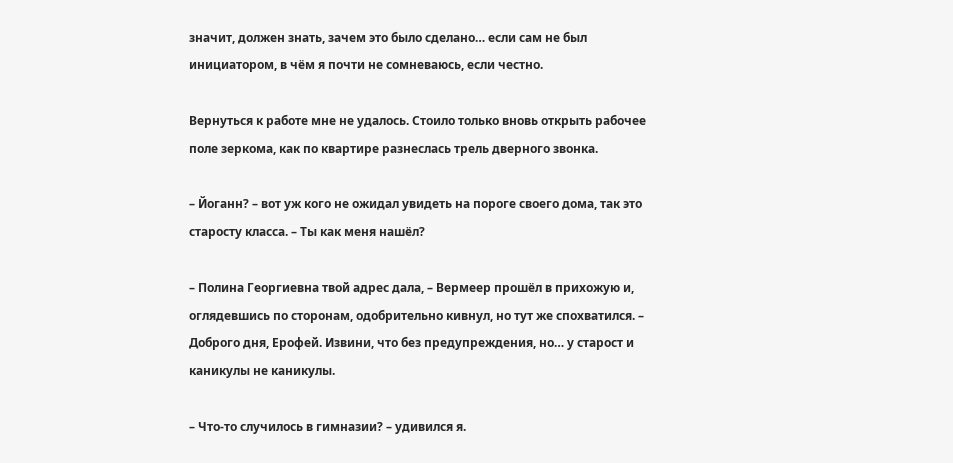значит, должен знать, зачем это было сделано… если сам не был инициатором, в чём я почти не сомневаюсь, если честно.

Вернуться к работе мне не удалось. Стоило только вновь открыть рабочее поле зеркома, как по квартире разнеслась трель дверного звонка.

– Йоганн? – вот уж кого не ожидал увидеть на пороге своего дома, так это старосту класса. – Ты как меня нашёл?

– Полина Георгиевна твой адрес дала, – Вермеер прошёл в прихожую и, оглядевшись по сторонам, одобрительно кивнул, но тут же спохватился. – Доброго дня, Ерофей. Извини, что без предупреждения, но… у старост и каникулы не каникулы.

– Что-то случилось в гимназии? – удивился я.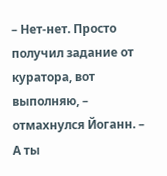– Нет-нет. Просто получил задание от куратора, вот выполняю, – отмахнулся Йоганн. – А ты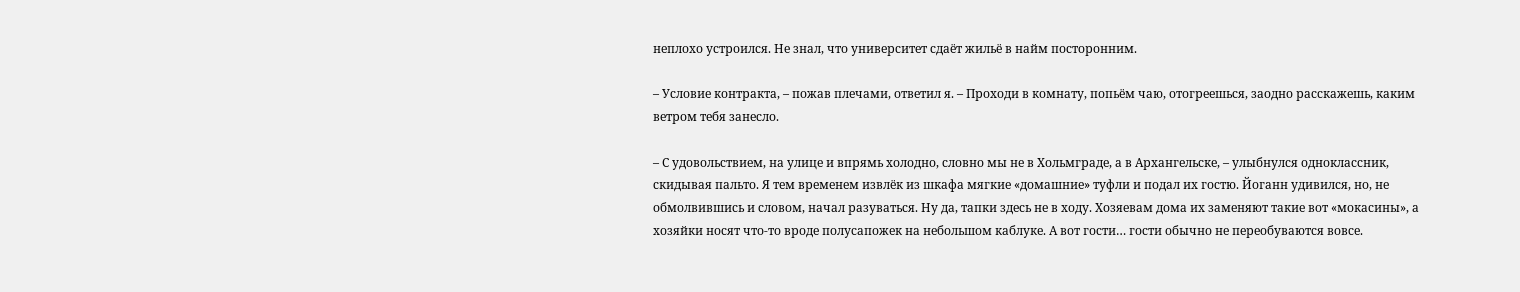неплохо устроился. Не знал, что университет сдаёт жильё в найм посторонним.

– Условие контракта, – пожав плечами, ответил я. – Проходи в комнату, попьём чаю, отогреешься, заодно расскажешь, каким ветром тебя занесло.

– С удовольствием, на улице и впрямь холодно, словно мы не в Хольмграде, а в Архангельске, – улыбнулся одноклассник, скидывая пальто. Я тем временем извлёк из шкафа мягкие «домашние» туфли и подал их гостю. Йоганн удивился, но, не обмолвившись и словом, начал разуваться. Ну да, тапки здесь не в ходу. Хозяевам дома их заменяют такие вот «мокасины», а хозяйки носят что-то вроде полусапожек на небольшом каблуке. А вот гости… гости обычно не переобуваются вовсе.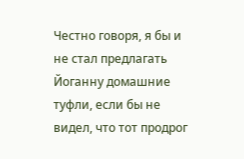Честно говоря, я бы и не стал предлагать Йоганну домашние туфли, если бы не видел, что тот продрог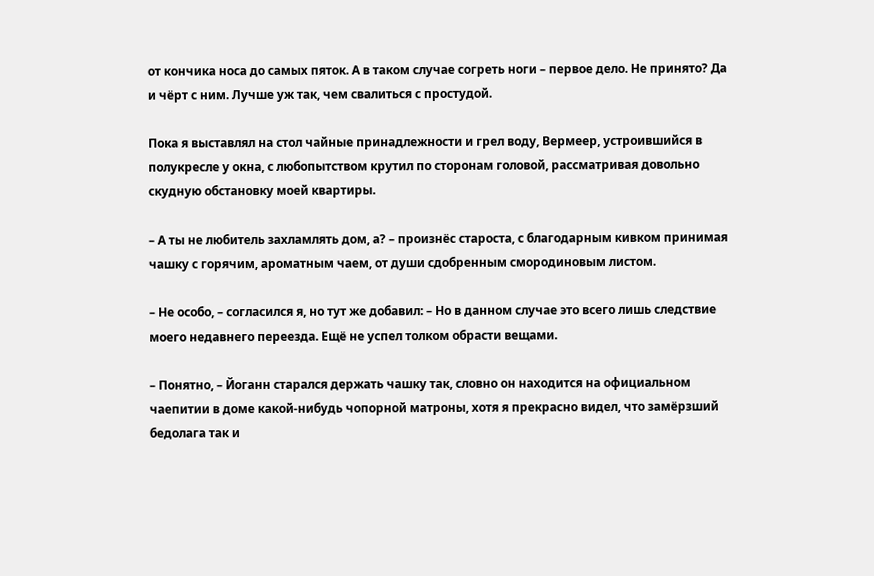от кончика носа до самых пяток. А в таком случае согреть ноги – первое дело. Не принято? Да и чёрт с ним. Лучше уж так, чем свалиться с простудой.

Пока я выставлял на стол чайные принадлежности и грел воду, Вермеер, устроившийся в полукресле у окна, с любопытством крутил по сторонам головой, рассматривая довольно скудную обстановку моей квартиры.

– А ты не любитель захламлять дом, а? – произнёс староста, с благодарным кивком принимая чашку с горячим, ароматным чаем, от души сдобренным смородиновым листом.

– Не особо, – согласился я, но тут же добавил: – Но в данном случае это всего лишь следствие моего недавнего переезда. Ещё не успел толком обрасти вещами.

– Понятно, – Йоганн старался держать чашку так, словно он находится на официальном чаепитии в доме какой-нибудь чопорной матроны, хотя я прекрасно видел, что замёрзший бедолага так и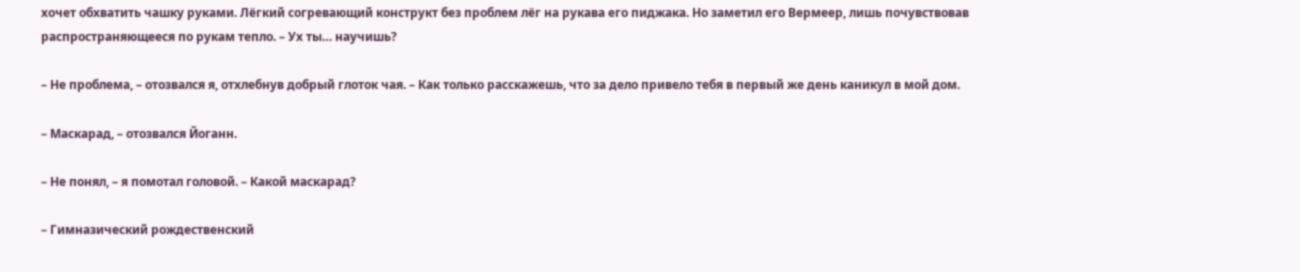хочет обхватить чашку руками. Лёгкий согревающий конструкт без проблем лёг на рукава его пиджака. Но заметил его Вермеер, лишь почувствовав распространяющееся по рукам тепло. – Ух ты… научишь?

– Не проблема, – отозвался я, отхлебнув добрый глоток чая. – Как только расскажешь, что за дело привело тебя в первый же день каникул в мой дом.

– Маскарад, – отозвался Йоганн.

– Не понял, – я помотал головой. – Какой маскарад?

– Гимназический рождественский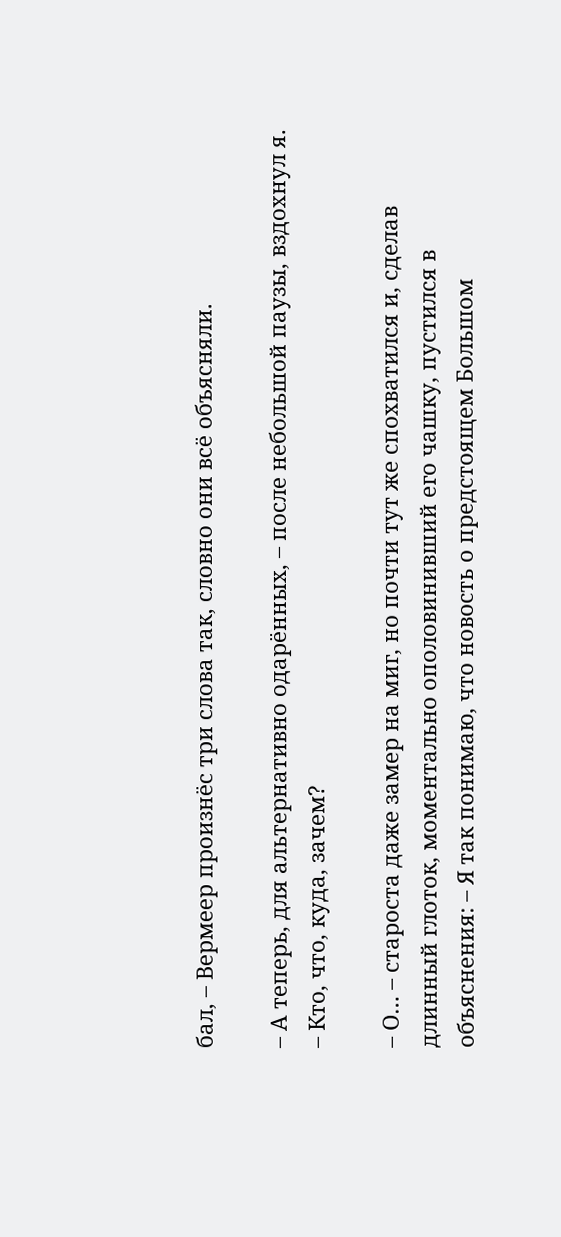бал, – Вермеер произнёс три слова так, словно они всё объясняли.

– А теперь, для альтернативно одарённых, – после небольшой паузы, вздохнул я. – Кто, что, куда, зачем?

– О… – староста даже замер на миг, но почти тут же спохватился и, сделав длинный глоток, моментально ополовинивший его чашку, пустился в объяснения: – Я так понимаю, что новость о предстоящем Большом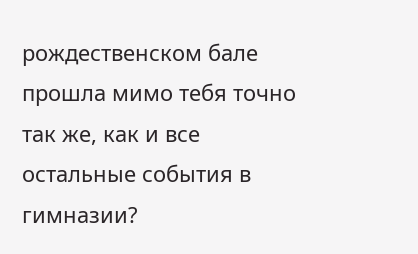рождественском бале прошла мимо тебя точно так же, как и все остальные события в гимназии?